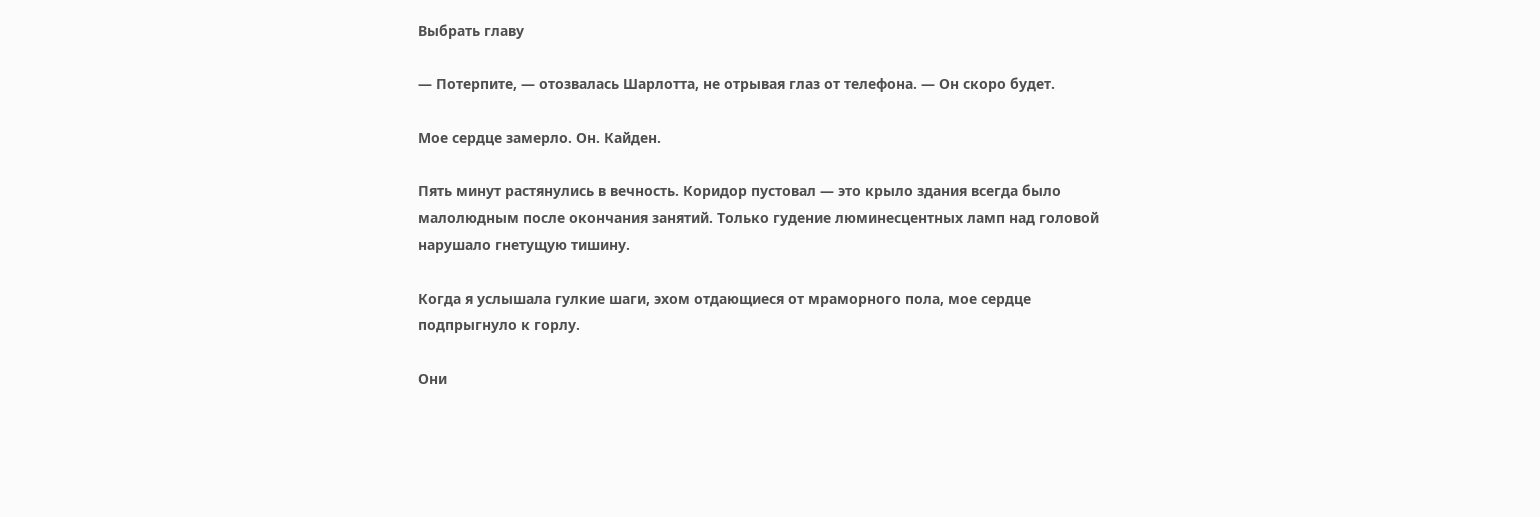Выбрать главу

— Потерпите, — отозвалась Шарлотта, не отрывая глаз от телефона. — Он скоро будет.

Мое сердце замерло. Он. Кайден.

Пять минут растянулись в вечность. Коридор пустовал — это крыло здания всегда было малолюдным после окончания занятий. Только гудение люминесцентных ламп над головой нарушало гнетущую тишину.

Когда я услышала гулкие шаги, эхом отдающиеся от мраморного пола, мое сердце подпрыгнуло к горлу.

Они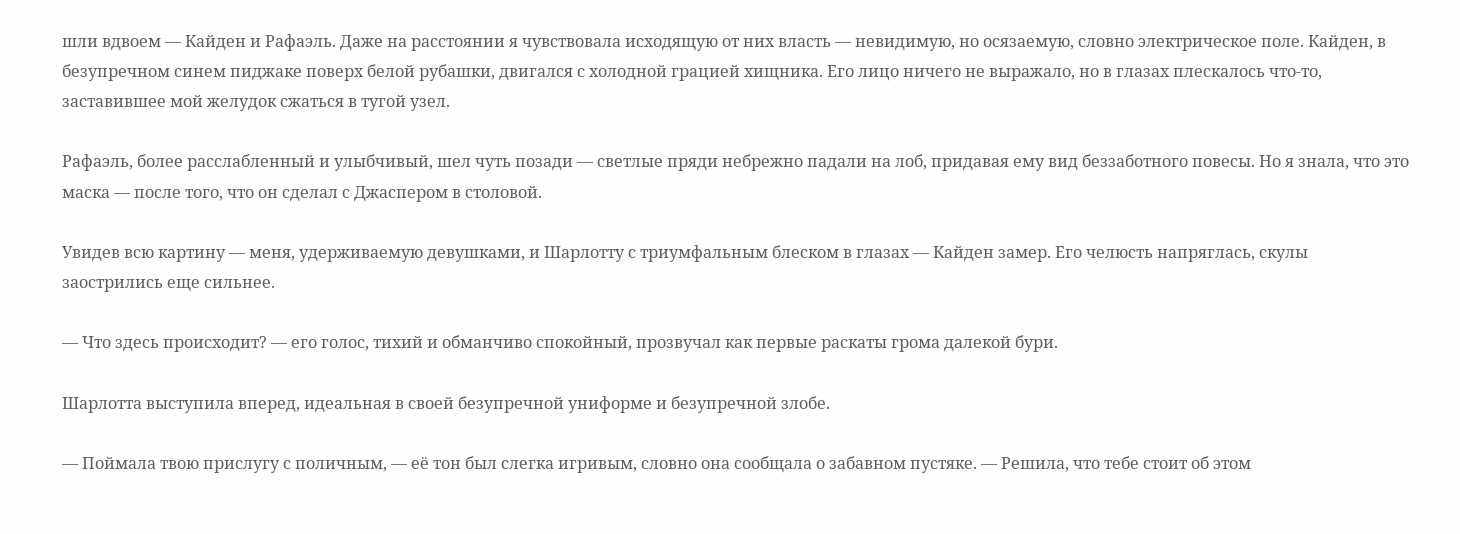шли вдвоем — Кайден и Рафаэль. Даже на расстоянии я чувствовала исходящую от них власть — невидимую, но осязаемую, словно электрическое поле. Кайден, в безупречном синем пиджаке поверх белой рубашки, двигался с холодной грацией хищника. Его лицо ничего не выражало, но в глазах плескалось что-то, заставившее мой желудок сжаться в тугой узел.

Рафаэль, более расслабленный и улыбчивый, шел чуть позади — светлые пряди небрежно падали на лоб, придавая ему вид беззаботного повесы. Но я знала, что это маска — после того, что он сделал с Джаспером в столовой.

Увидев всю картину — меня, удерживаемую девушками, и Шарлотту с триумфальным блеском в глазах — Кайден замер. Его челюсть напряглась, скулы заострились еще сильнее.

— Что здесь происходит? — его голос, тихий и обманчиво спокойный, прозвучал как первые раскаты грома далекой бури.

Шарлотта выступила вперед, идеальная в своей безупречной униформе и безупречной злобе.

— Поймала твою прислугу с поличным, — её тон был слегка игривым, словно она сообщала о забавном пустяке. — Решила, что тебе стоит об этом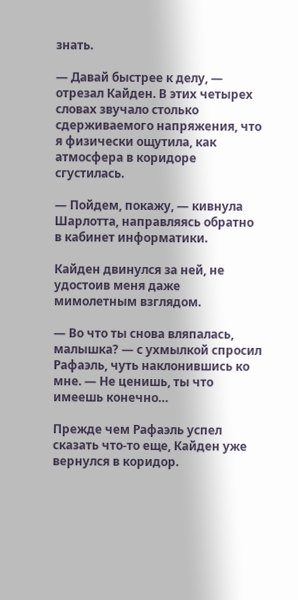знать.

— Давай быстрее к делу, — отрезал Кайден. В этих четырех словах звучало столько сдерживаемого напряжения, что я физически ощутила, как атмосфера в коридоре сгустилась.

— Пойдем, покажу, — кивнула Шарлотта, направляясь обратно в кабинет информатики.

Кайден двинулся за ней, не удостоив меня даже мимолетным взглядом.

— Во что ты снова вляпалась, малышка? — с ухмылкой спросил Рафаэль, чуть наклонившись ко мне. — Не ценишь, ты что имеешь конечно…

Прежде чем Рафаэль успел сказать что-то еще, Кайден уже вернулся в коридор.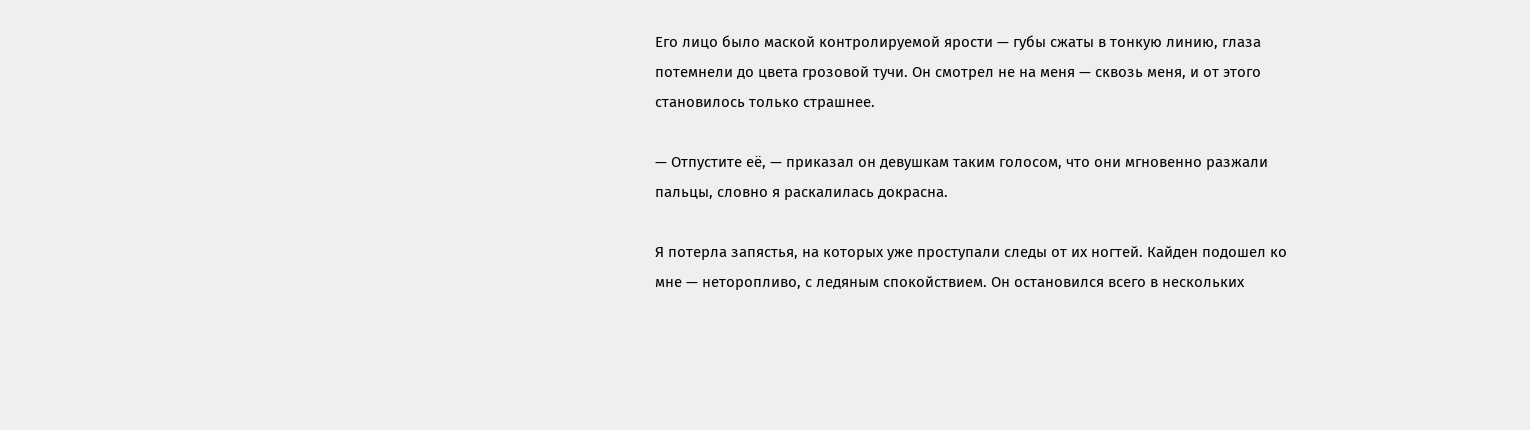Его лицо было маской контролируемой ярости — губы сжаты в тонкую линию, глаза потемнели до цвета грозовой тучи. Он смотрел не на меня — сквозь меня, и от этого становилось только страшнее.

— Отпустите её, — приказал он девушкам таким голосом, что они мгновенно разжали пальцы, словно я раскалилась докрасна.

Я потерла запястья, на которых уже проступали следы от их ногтей. Кайден подошел ко мне — неторопливо, с ледяным спокойствием. Он остановился всего в нескольких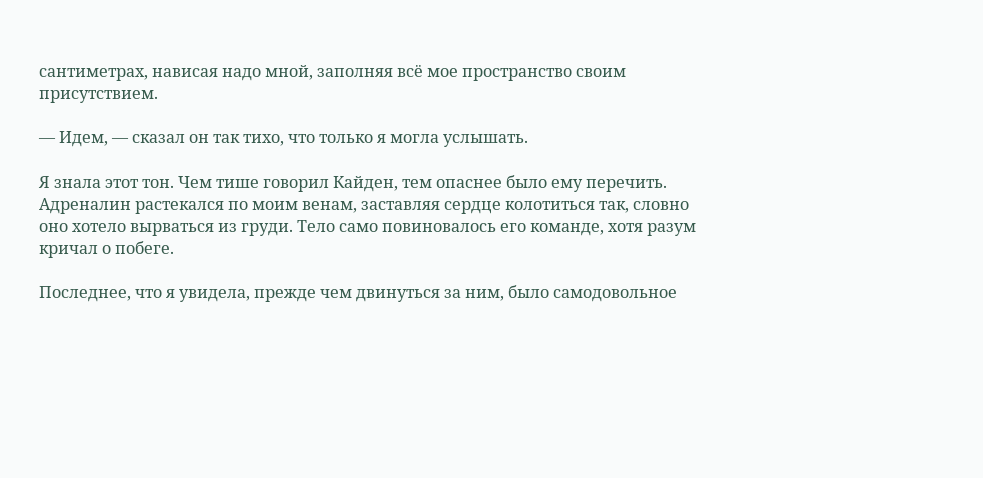сантиметрах, нависая надо мной, заполняя всё мое пространство своим присутствием.

— Идем, — сказал он так тихо, что только я могла услышать.

Я знала этот тон. Чем тише говорил Кайден, тем опаснее было ему перечить. Адреналин растекался по моим венам, заставляя сердце колотиться так, словно оно хотело вырваться из груди. Тело само повиновалось его команде, хотя разум кричал о побеге.

Последнее, что я увидела, прежде чем двинуться за ним, было самодовольное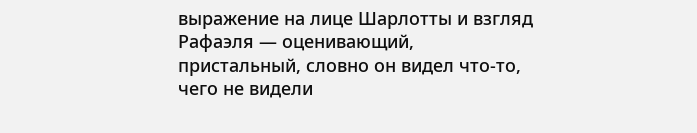выражение на лице Шарлотты и взгляд Рафаэля — оценивающий, пристальный, словно он видел что-то, чего не видели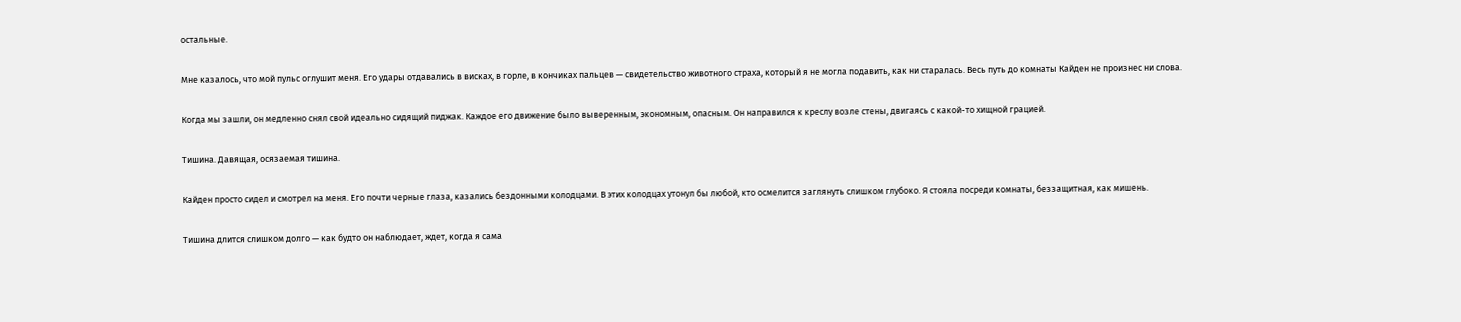остальные.

Мне казалось, что мой пульс оглушит меня. Его удары отдавались в висках, в горле, в кончиках пальцев — свидетельство животного страха, который я не могла подавить, как ни старалась. Весь путь до комнаты Кайден не произнес ни слова.

Когда мы зашли, он медленно снял свой идеально сидящий пиджак. Каждое его движение было выверенным, экономным, опасным. Он направился к креслу возле стены, двигаясь с какой-то хищной грацией.

Тишина. Давящая, осязаемая тишина.

Кайден просто сидел и смотрел на меня. Его почти черные глаза, казались бездонными колодцами. В этих колодцах утонул бы любой, кто осмелится заглянуть слишком глубоко. Я стояла посреди комнаты, беззащитная, как мишень.

Тишина длится слишком долго — как будто он наблюдает, ждет, когда я сама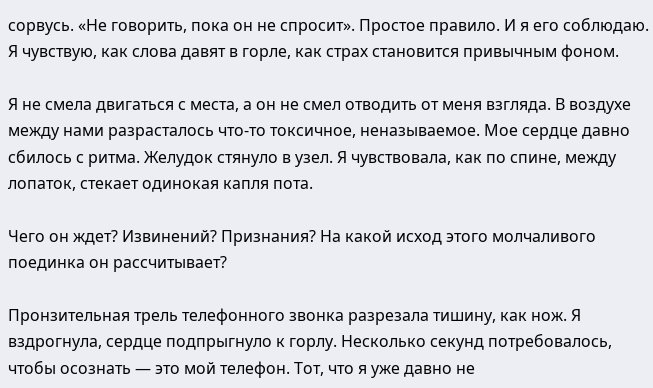сорвусь. «Не говорить, пока он не спросит». Простое правило. И я его соблюдаю. Я чувствую, как слова давят в горле, как страх становится привычным фоном.

Я не смела двигаться с места, а он не смел отводить от меня взгляда. В воздухе между нами разрасталось что-то токсичное, неназываемое. Мое сердце давно сбилось с ритма. Желудок стянуло в узел. Я чувствовала, как по спине, между лопаток, стекает одинокая капля пота.

Чего он ждет? Извинений? Признания? На какой исход этого молчаливого поединка он рассчитывает?

Пронзительная трель телефонного звонка разрезала тишину, как нож. Я вздрогнула, сердце подпрыгнуло к горлу. Несколько секунд потребовалось, чтобы осознать — это мой телефон. Тот, что я уже давно не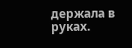держала в руках.